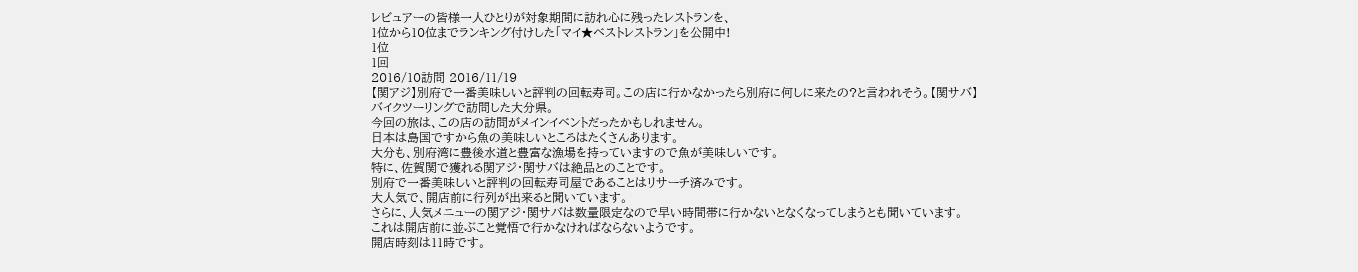レビュアーの皆様一人ひとりが対象期間に訪れ心に残ったレストランを、
1位から10位までランキング付けした「マイ★ベストレストラン」を公開中!
1位
1回
2016/10訪問 2016/11/19
【関アジ】別府で一番美味しいと評判の回転寿司。この店に行かなかったら別府に何しに来たの?と言われそう。【関サバ】
バイクツーリングで訪問した大分県。
今回の旅は、この店の訪問がメインイベントだったかもしれません。
日本は島国ですから魚の美味しいところはたくさんあります。
大分も、別府湾に豊後水道と豊富な漁場を持っていますので魚が美味しいです。
特に、佐賀関で獲れる関アジ・関サバは絶品とのことです。
別府で一番美味しいと評判の回転寿司屋であることはリサーチ済みです。
大人気で、開店前に行列が出来ると聞いています。
さらに、人気メニューの関アジ・関サバは数量限定なので早い時間帯に行かないとなくなってしまうとも聞いています。
これは開店前に並ぶこと覚悟で行かなければならないようです。
開店時刻は11時です。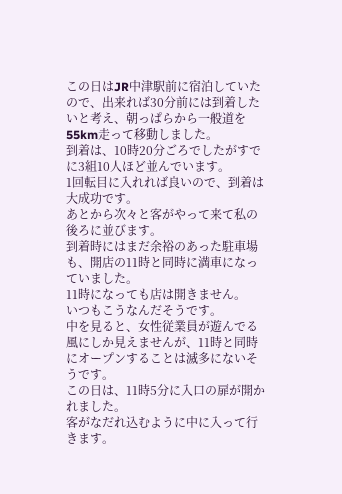この日はJR中津駅前に宿泊していたので、出来れば30分前には到着したいと考え、朝っぱらから一般道を55km走って移動しました。
到着は、10時20分ごろでしたがすでに3組10人ほど並んでいます。
1回転目に入れれば良いので、到着は大成功です。
あとから次々と客がやって来て私の後ろに並びます。
到着時にはまだ余裕のあった駐車場も、開店の11時と同時に満車になっていました。
11時になっても店は開きません。
いつもこうなんだそうです。
中を見ると、女性従業員が遊んでる風にしか見えませんが、11時と同時にオープンすることは滅多にないそうです。
この日は、11時5分に入口の扉が開かれました。
客がなだれ込むように中に入って行きます。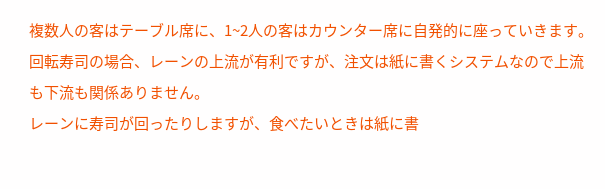複数人の客はテーブル席に、1~2人の客はカウンター席に自発的に座っていきます。
回転寿司の場合、レーンの上流が有利ですが、注文は紙に書くシステムなので上流も下流も関係ありません。
レーンに寿司が回ったりしますが、食べたいときは紙に書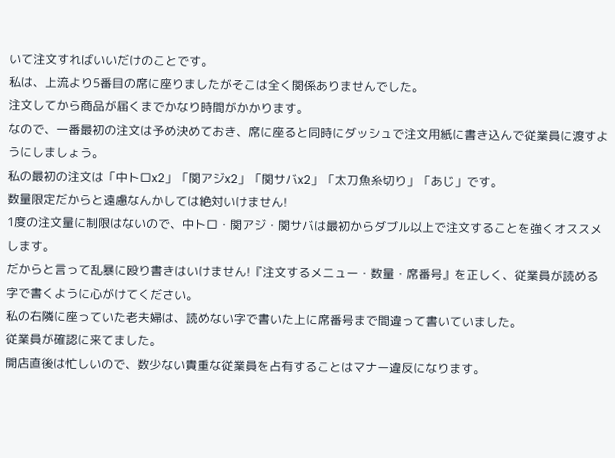いて注文すればいいだけのことです。
私は、上流より5番目の席に座りましたがそこは全く関係ありませんでした。
注文してから商品が届くまでかなり時間がかかります。
なので、一番最初の注文は予め決めておき、席に座ると同時にダッシュで注文用紙に書き込んで従業員に渡すようにしましょう。
私の最初の注文は「中トロx2」「関アジx2」「関サバx2」「太刀魚糸切り」「あじ」です。
数量限定だからと遠慮なんかしては絶対いけません!
1度の注文量に制限はないので、中トロ・関アジ・関サバは最初からダブル以上で注文することを強くオススメします。
だからと言って乱暴に殴り書きはいけません!『注文するメニュー・数量・席番号』を正しく、従業員が読める字で書くように心がけてください。
私の右隣に座っていた老夫婦は、読めない字で書いた上に席番号まで間違って書いていました。
従業員が確認に来てました。
開店直後は忙しいので、数少ない貴重な従業員を占有することはマナー違反になります。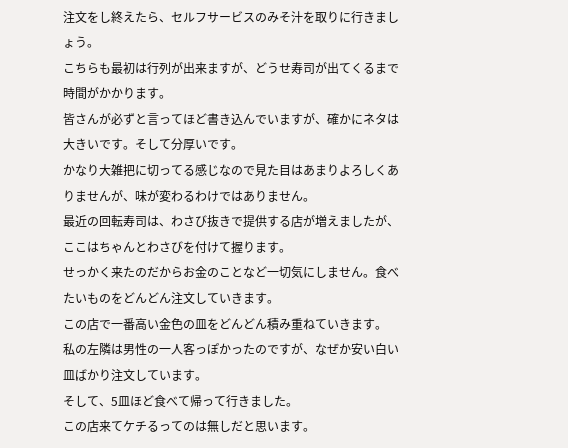注文をし終えたら、セルフサービスのみそ汁を取りに行きましょう。
こちらも最初は行列が出来ますが、どうせ寿司が出てくるまで時間がかかります。
皆さんが必ずと言ってほど書き込んでいますが、確かにネタは大きいです。そして分厚いです。
かなり大雑把に切ってる感じなので見た目はあまりよろしくありませんが、味が変わるわけではありません。
最近の回転寿司は、わさび抜きで提供する店が増えましたが、ここはちゃんとわさびを付けて握ります。
せっかく来たのだからお金のことなど一切気にしません。食べたいものをどんどん注文していきます。
この店で一番高い金色の皿をどんどん積み重ねていきます。
私の左隣は男性の一人客っぽかったのですが、なぜか安い白い皿ばかり注文しています。
そして、5皿ほど食べて帰って行きました。
この店来てケチるってのは無しだと思います。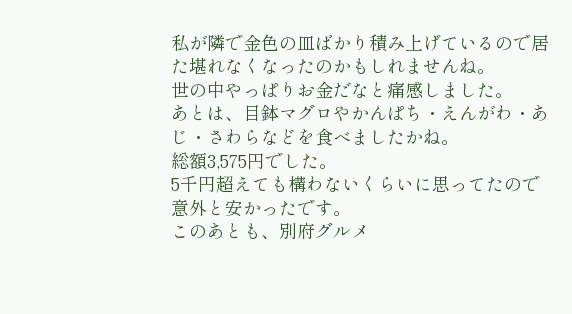私が隣で金色の皿ばかり積み上げているので居た堪れなくなったのかもしれませんね。
世の中やっぱりお金だなと痛感しました。
あとは、目鉢マグロやかんぱち・えんがわ・あじ・さわらなどを食べましたかね。
総額3,575円でした。
5千円超えても構わないくらいに思ってたので意外と安かったです。
このあとも、別府グルメ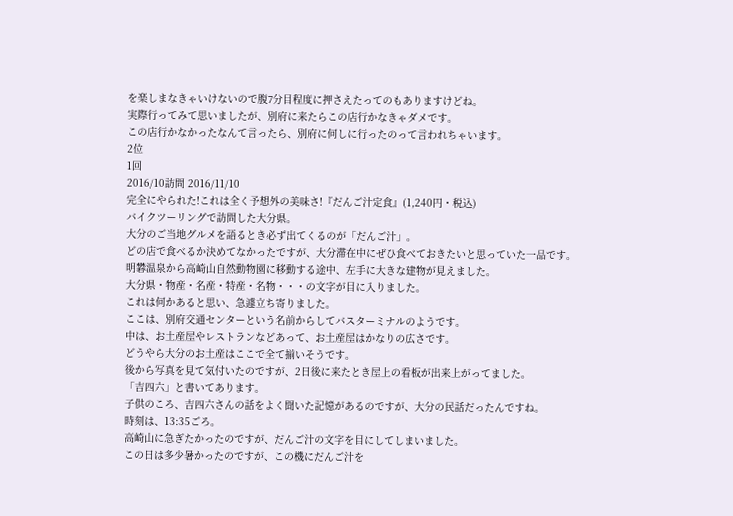を楽しまなきゃいけないので腹7分目程度に押さえたってのもありますけどね。
実際行ってみて思いましたが、別府に来たらこの店行かなきゃダメです。
この店行かなかったなんて言ったら、別府に何しに行ったのって言われちゃいます。
2位
1回
2016/10訪問 2016/11/10
完全にやられた!これは全く予想外の美味さ!『だんご汁定食』(1,240円・税込)
バイクツーリングで訪問した大分県。
大分のご当地グルメを語るとき必ず出てくるのが「だんご汁」。
どの店で食べるか決めてなかったですが、大分滞在中にぜひ食べておきたいと思っていた一品です。
明礬温泉から高崎山自然動物園に移動する途中、左手に大きな建物が見えました。
大分県・物産・名産・特産・名物・・・の文字が目に入りました。
これは何かあると思い、急遽立ち寄りました。
ここは、別府交通センターという名前からしてバスターミナルのようです。
中は、お土産屋やレストランなどあって、お土産屋はかなりの広さです。
どうやら大分のお土産はここで全て揃いそうです。
後から写真を見て気付いたのですが、2日後に来たとき屋上の看板が出来上がってました。
「吉四六」と書いてあります。
子供のころ、吉四六さんの話をよく聞いた記憶があるのですが、大分の民話だったんですね。
時刻は、13:35ごろ。
高崎山に急ぎたかったのですが、だんご汁の文字を目にしてしまいました。
この日は多少暑かったのですが、この機にだんご汁を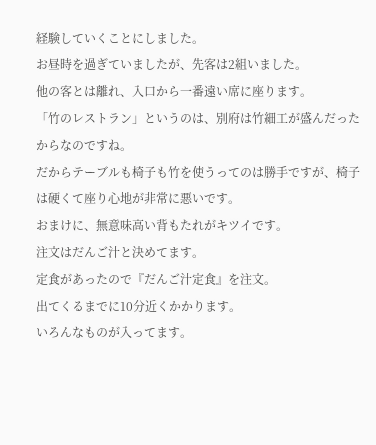経験していくことにしました。
お昼時を過ぎていましたが、先客は2組いました。
他の客とは離れ、入口から一番遠い席に座ります。
「竹のレストラン」というのは、別府は竹細工が盛んだったからなのですね。
だからテーブルも椅子も竹を使うってのは勝手ですが、椅子は硬くて座り心地が非常に悪いです。
おまけに、無意味高い背もたれがキツイです。
注文はだんご汁と決めてます。
定食があったので『だんご汁定食』を注文。
出てくるまでに10分近くかかります。
いろんなものが入ってます。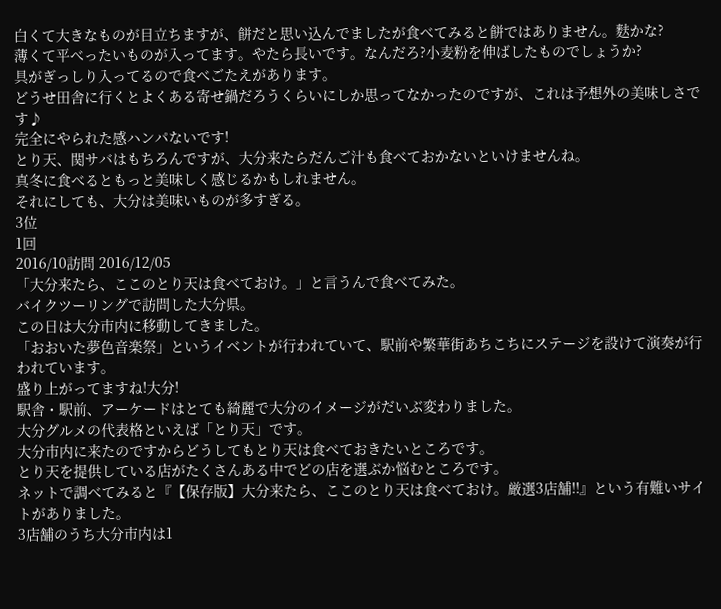白くて大きなものが目立ちますが、餅だと思い込んでましたが食べてみると餅ではありません。麩かな?
薄くて平べったいものが入ってます。やたら長いです。なんだろ?小麦粉を伸ばしたものでしょうか?
具がぎっしり入ってるので食べごたえがあります。
どうせ田舎に行くとよくある寄せ鍋だろうくらいにしか思ってなかったのですが、これは予想外の美味しさです♪
完全にやられた感ハンパないです!
とり天、関サバはもちろんですが、大分来たらだんご汁も食べておかないといけませんね。
真冬に食べるともっと美味しく感じるかもしれません。
それにしても、大分は美味いものが多すぎる。
3位
1回
2016/10訪問 2016/12/05
「大分来たら、ここのとり天は食べておけ。」と言うんで食べてみた。
バイクツーリングで訪問した大分県。
この日は大分市内に移動してきました。
「おおいた夢色音楽祭」というイベントが行われていて、駅前や繁華街あちこちにステージを設けて演奏が行われています。
盛り上がってますね!大分!
駅舎・駅前、アーケードはとても綺麗で大分のイメージがだいぶ変わりました。
大分グルメの代表格といえば「とり天」です。
大分市内に来たのですからどうしてもとり天は食べておきたいところです。
とり天を提供している店がたくさんある中でどの店を選ぶか悩むところです。
ネットで調べてみると『【保存版】大分来たら、ここのとり天は食べておけ。厳選3店舗!!』という有難いサイトがありました。
3店舗のうち大分市内は1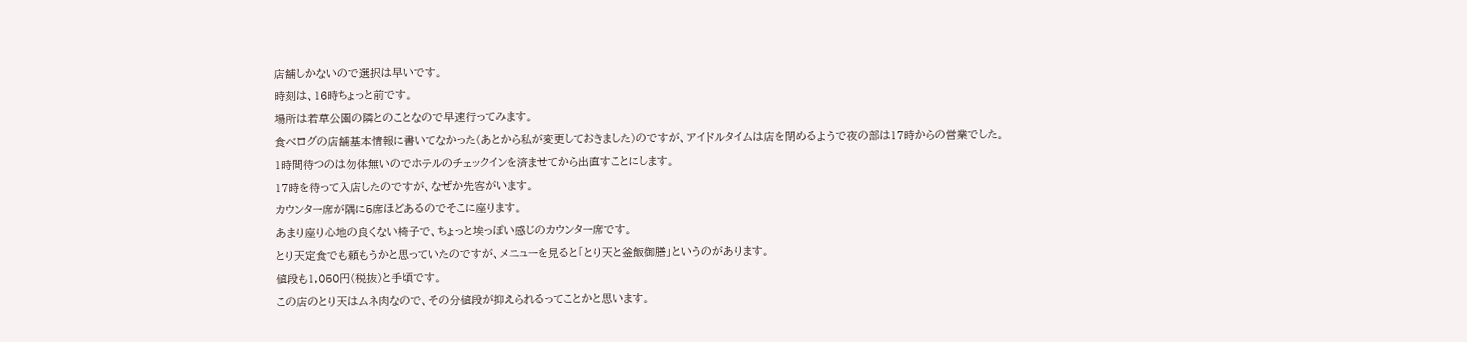店舗しかないので選択は早いです。
時刻は、16時ちょっと前です。
場所は若草公園の隣とのことなので早速行ってみます。
食べログの店舗基本情報に書いてなかった(あとから私が変更しておきました)のですが、アイドルタイムは店を閉めるようで夜の部は17時からの営業でした。
1時間待つのは勿体無いのでホテルのチェックインを済ませてから出直すことにします。
17時を待って入店したのですが、なぜか先客がいます。
カウンター席が隅に5席ほどあるのでそこに座ります。
あまり座り心地の良くない椅子で、ちょっと埃っぽい感じのカウンター席です。
とり天定食でも頼もうかと思っていたのですが、メニューを見ると「とり天と釜飯御膳」というのがあります。
値段も1,050円(税抜)と手頃です。
この店のとり天はムネ肉なので、その分値段が抑えられるってことかと思います。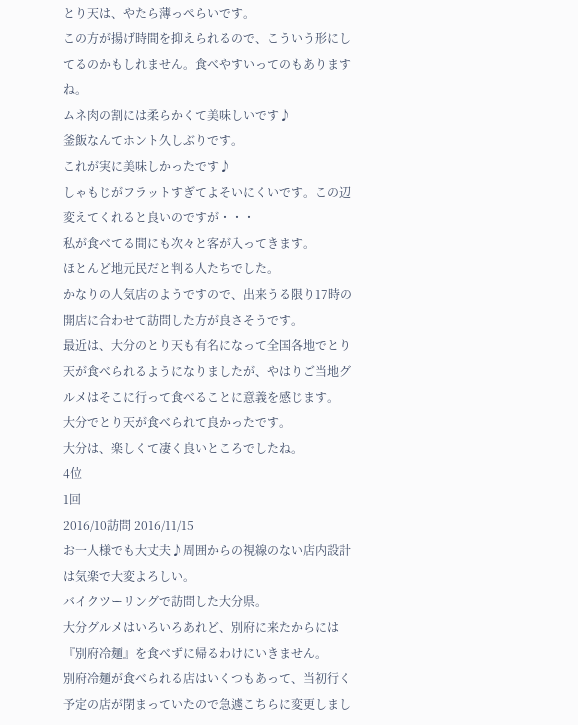とり天は、やたら薄っぺらいです。
この方が揚げ時間を抑えられるので、こういう形にしてるのかもしれません。食べやすいってのもありますね。
ムネ肉の割には柔らかくて美味しいです♪
釜飯なんてホント久しぶりです。
これが実に美味しかったです♪
しゃもじがフラットすぎてよそいにくいです。この辺変えてくれると良いのですが・・・
私が食べてる間にも次々と客が入ってきます。
ほとんど地元民だと判る人たちでした。
かなりの人気店のようですので、出来うる限り17時の開店に合わせて訪問した方が良さそうです。
最近は、大分のとり天も有名になって全国各地でとり天が食べられるようになりましたが、やはりご当地グルメはそこに行って食べることに意義を感じます。
大分でとり天が食べられて良かったです。
大分は、楽しくて凄く良いところでしたね。
4位
1回
2016/10訪問 2016/11/15
お一人様でも大丈夫♪周囲からの視線のない店内設計は気楽で大変よろしい。
バイクツーリングで訪問した大分県。
大分グルメはいろいろあれど、別府に来たからには『別府冷麺』を食べずに帰るわけにいきません。
別府冷麺が食べられる店はいくつもあって、当初行く予定の店が閉まっていたので急遽こちらに変更しまし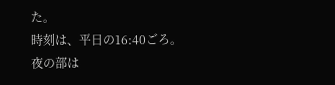た。
時刻は、平日の16:40ごろ。
夜の部は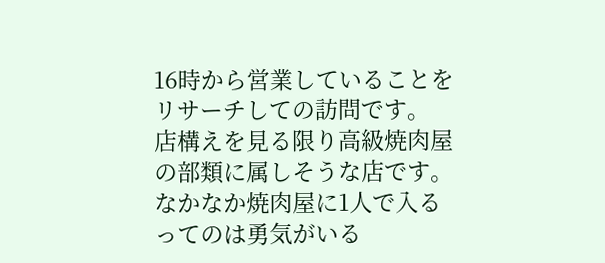16時から営業していることをリサーチしての訪問です。
店構えを見る限り高級焼肉屋の部類に属しそうな店です。
なかなか焼肉屋に1人で入るってのは勇気がいる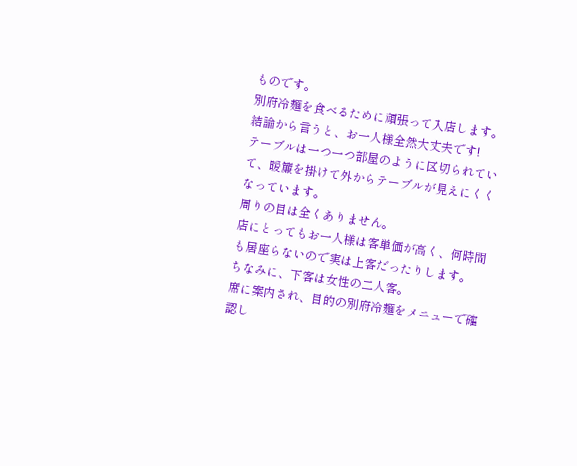ものです。
別府冷麺を食べるために頑張って入店します。
結論から言うと、お一人様全然大丈夫です!
テーブルは一つ一つ部屋のように区切られていて、暖簾を掛けて外からテーブルが見えにくくなっています。
周りの目は全くありません。
店にとってもお一人様は客単価が高く、何時間も居座らないので実は上客だったりします。
ちなみに、下客は女性の二人客。
席に案内され、目的の別府冷麺をメニューで確認し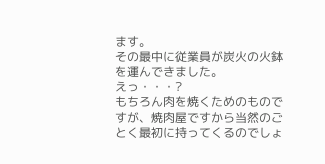ます。
その最中に従業員が炭火の火鉢を運んできました。
えっ・・・?
もちろん肉を焼くためのものですが、焼肉屋ですから当然のごとく最初に持ってくるのでしょ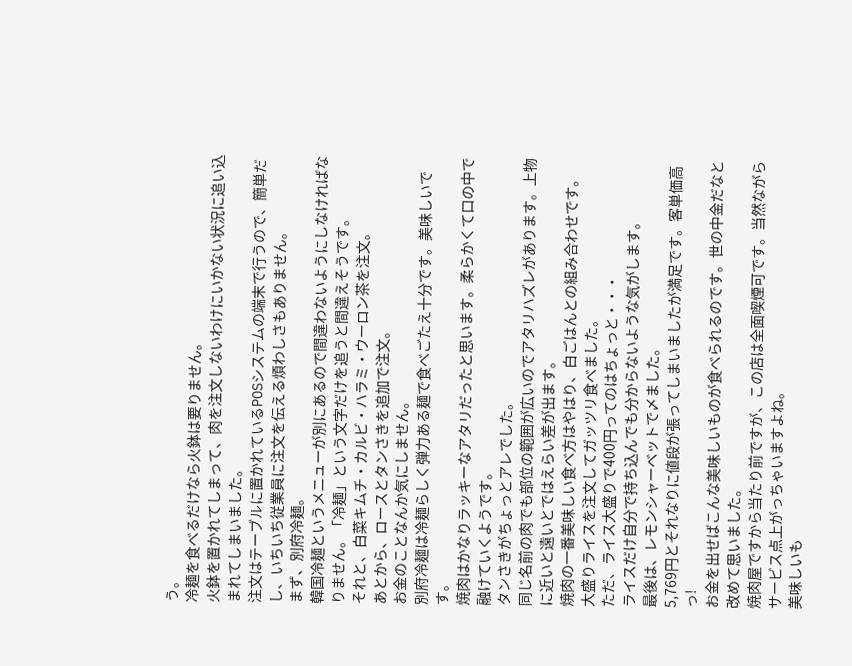う。
冷麺を食べるだけなら火鉢は要りません。
火鉢を置かれてしまって、肉を注文しないわけにいかない状況に追い込まれてしまいました。
注文はテーブルに置かれているPOSシステムの端末で行うので、簡単だし、いちいち従業員に注文を伝える煩わしさもありません。
まず、別府冷麺。
韓国冷麺というメニューが別にあるので間違わないようにしなければなりません。「冷麺」という文字だけを追うと間違えそうです。
それと、白菜キムチ・カルビ・ハラミ・ウーロン茶を注文。
あとから、ロースとタンさきを追加で注文。
お金のことなんか気にしません。
別府冷麺は冷麺らしく弾力ある麺で食べごたえ十分です。美味しいです。
焼肉はかなりラッキーなアタリだったと思います。柔らかくて口の中で融けていくようです。
タンさきがちょっとアレでした。
同じ名前の肉でも部位の範囲が広いのでアタリハズレがあります。上物に近いと遠いとではえらい差が出ます。
焼肉の一番美味しい食べ方はやはり、白ごはんとの組み合わせです。
大盛りライスを注文してガッツリ食べました。
ただ、ライス大盛りで400円ってのはちょっと・・・
ライスだけ自分で持ち込んでも分からないような気がします。
最後は、レモンシャーベットで〆ました。
5,769円とそれなりに値段が張ってしまいましたが満足です。客単価高っ!
お金を出せばこんな美味しいものが食べられるのです。世の中金だなと改めて思いました。
焼肉屋ですから当たり前ですが、この店は全面喫煙可です。当然ながらサービス点上がっちゃいますよね。
美味しいも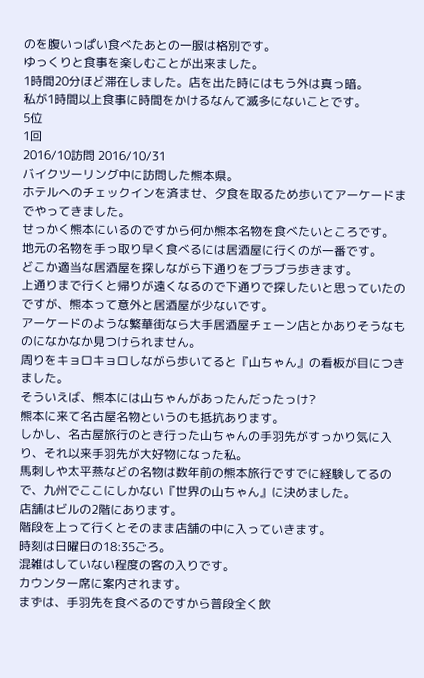のを腹いっぱい食べたあとの一服は格別です。
ゆっくりと食事を楽しむことが出来ました。
1時間20分ほど滞在しました。店を出た時にはもう外は真っ暗。
私が1時間以上食事に時間をかけるなんて滅多にないことです。
5位
1回
2016/10訪問 2016/10/31
バイクツーリング中に訪問した熊本県。
ホテルへのチェックインを済ませ、夕食を取るため歩いてアーケードまでやってきました。
せっかく熊本にいるのですから何か熊本名物を食べたいところです。
地元の名物を手っ取り早く食べるには居酒屋に行くのが一番です。
どこか適当な居酒屋を探しながら下通りをブラブラ歩きます。
上通りまで行くと帰りが遠くなるので下通りで探したいと思っていたのですが、熊本って意外と居酒屋が少ないです。
アーケードのような繁華街なら大手居酒屋チェーン店とかありそうなものになかなか見つけられません。
周りをキョロキョロしながら歩いてると『山ちゃん』の看板が目につきました。
そういえば、熊本には山ちゃんがあったんだったっけ?
熊本に来て名古屋名物というのも抵抗あります。
しかし、名古屋旅行のとき行った山ちゃんの手羽先がすっかり気に入り、それ以来手羽先が大好物になった私。
馬刺しや太平燕などの名物は数年前の熊本旅行ですでに経験してるので、九州でここにしかない『世界の山ちゃん』に決めました。
店舗はビルの2階にあります。
階段を上って行くとそのまま店舗の中に入っていきます。
時刻は日曜日の18:35ごろ。
混雑はしていない程度の客の入りです。
カウンター席に案内されます。
まずは、手羽先を食べるのですから普段全く飲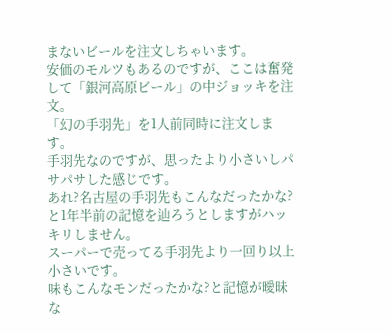まないビールを注文しちゃいます。
安価のモルツもあるのですが、ここは奮発して「銀河高原ビール」の中ジョッキを注文。
「幻の手羽先」を1人前同時に注文します。
手羽先なのですが、思ったより小さいしパサパサした感じです。
あれ?名古屋の手羽先もこんなだったかな?と1年半前の記憶を辿ろうとしますがハッキリしません。
スーパーで売ってる手羽先より一回り以上小さいです。
味もこんなモンだったかな?と記憶が曖昧な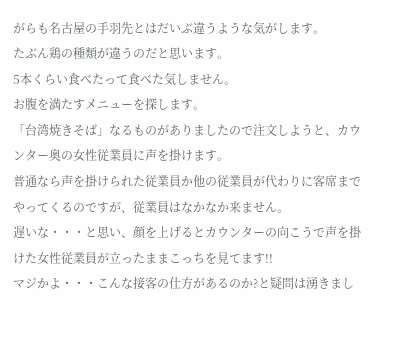がらも名古屋の手羽先とはだいぶ違うような気がします。
たぶん鶏の種類が違うのだと思います。
5本くらい食べたって食べた気しません。
お腹を満たすメニューを探します。
「台湾焼きそば」なるものがありましたので注文しようと、カウンター奥の女性従業員に声を掛けます。
普通なら声を掛けられた従業員か他の従業員が代わりに客席までやってくるのですが、従業員はなかなか来ません。
遅いな・・・と思い、顔を上げるとカウンターの向こうで声を掛けた女性従業員が立ったままこっちを見てます!!
マジかよ・・・こんな接客の仕方があるのか?と疑問は湧きまし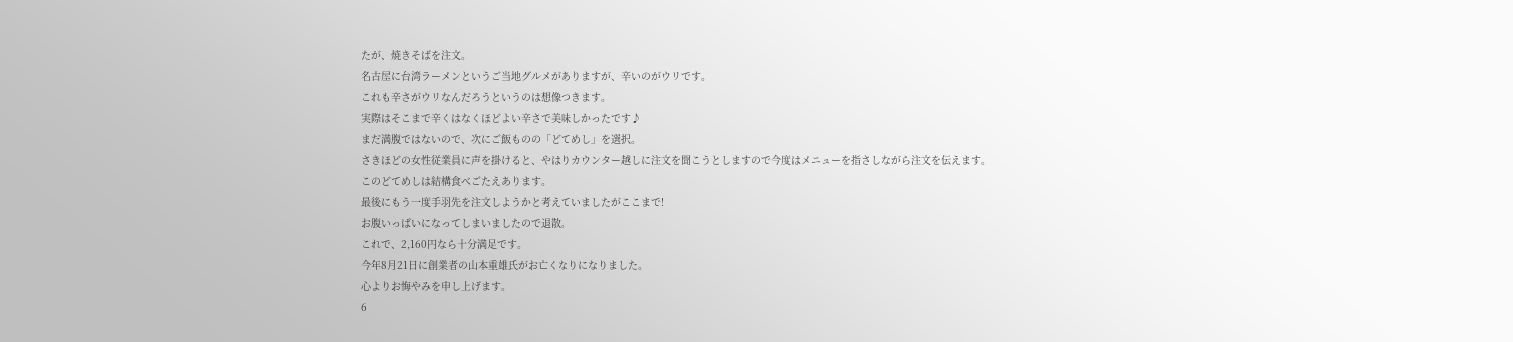たが、焼きそばを注文。
名古屋に台湾ラーメンというご当地グルメがありますが、辛いのがウリです。
これも辛さがウリなんだろうというのは想像つきます。
実際はそこまで辛くはなくほどよい辛さで美味しかったです♪
まだ満腹ではないので、次にご飯ものの「どてめし」を選択。
さきほどの女性従業員に声を掛けると、やはりカウンター越しに注文を聞こうとしますので今度はメニューを指さしながら注文を伝えます。
このどてめしは結構食べごたえあります。
最後にもう一度手羽先を注文しようかと考えていましたがここまで!
お腹いっぱいになってしまいましたので退散。
これで、2,160円なら十分満足です。
今年8月21日に創業者の山本重雄氏がお亡くなりになりました。
心よりお悔やみを申し上げます。
6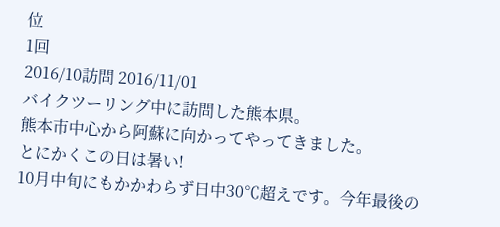位
1回
2016/10訪問 2016/11/01
バイクツーリング中に訪問した熊本県。
熊本市中心から阿蘇に向かってやってきました。
とにかくこの日は暑い!
10月中旬にもかかわらず日中30℃超えです。今年最後の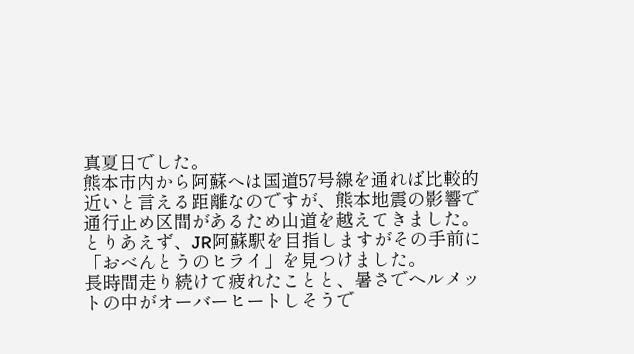真夏日でした。
熊本市内から阿蘇へは国道57号線を通れば比較的近いと言える距離なのですが、熊本地震の影響で通行止め区間があるため山道を越えてきました。
とりあえず、JR阿蘇駅を目指しますがその手前に「おべんとうのヒライ」を見つけました。
長時間走り続けて疲れたことと、暑さでヘルメットの中がオーバーヒートしそうで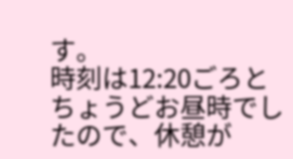す。
時刻は12:20ごろとちょうどお昼時でしたので、休憩が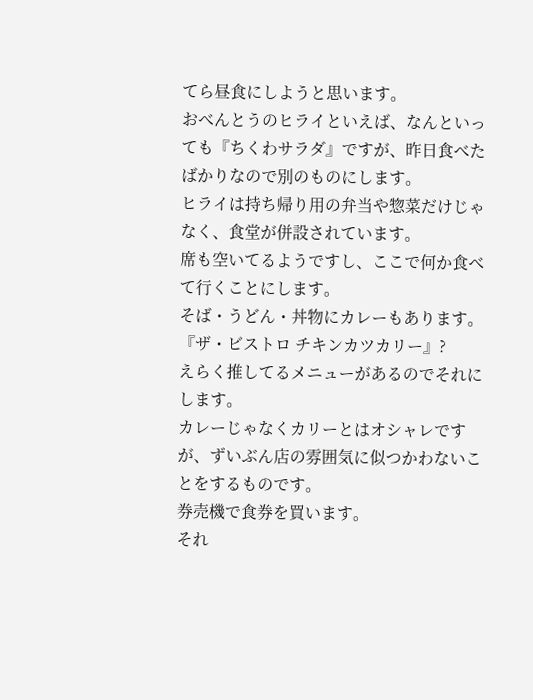てら昼食にしようと思います。
おべんとうのヒライといえば、なんといっても『ちくわサラダ』ですが、昨日食べたばかりなので別のものにします。
ヒライは持ち帰り用の弁当や惣菜だけじゃなく、食堂が併設されています。
席も空いてるようですし、ここで何か食べて行くことにします。
そば・うどん・丼物にカレーもあります。
『ザ・ビストロ チキンカツカリー』?
えらく推してるメニューがあるのでそれにします。
カレーじゃなくカリーとはオシャレですが、ずいぶん店の雰囲気に似つかわないことをするものです。
券売機で食券を買います。
それ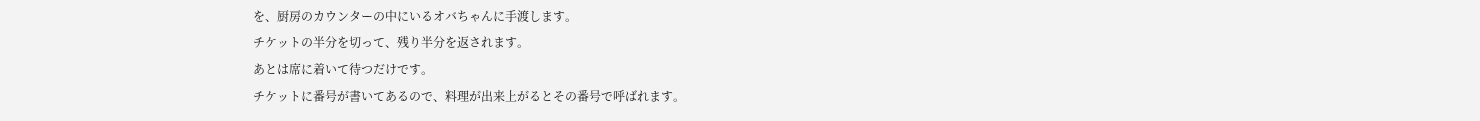を、厨房のカウンターの中にいるオバちゃんに手渡します。
チケットの半分を切って、残り半分を返されます。
あとは席に着いて待つだけです。
チケットに番号が書いてあるので、料理が出来上がるとその番号で呼ばれます。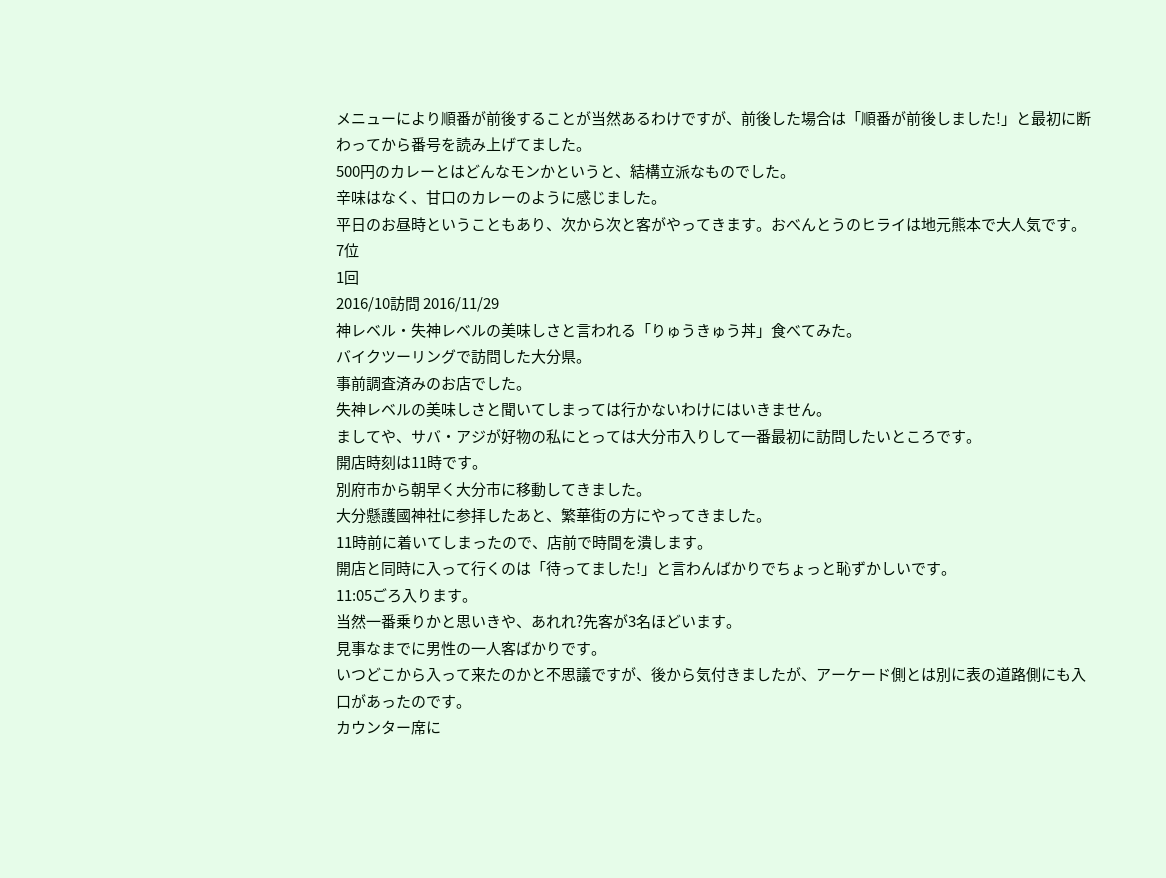メニューにより順番が前後することが当然あるわけですが、前後した場合は「順番が前後しました!」と最初に断わってから番号を読み上げてました。
500円のカレーとはどんなモンかというと、結構立派なものでした。
辛味はなく、甘口のカレーのように感じました。
平日のお昼時ということもあり、次から次と客がやってきます。おべんとうのヒライは地元熊本で大人気です。
7位
1回
2016/10訪問 2016/11/29
神レベル・失神レベルの美味しさと言われる「りゅうきゅう丼」食べてみた。
バイクツーリングで訪問した大分県。
事前調査済みのお店でした。
失神レベルの美味しさと聞いてしまっては行かないわけにはいきません。
ましてや、サバ・アジが好物の私にとっては大分市入りして一番最初に訪問したいところです。
開店時刻は11時です。
別府市から朝早く大分市に移動してきました。
大分懸護國神社に参拝したあと、繁華街の方にやってきました。
11時前に着いてしまったので、店前で時間を潰します。
開店と同時に入って行くのは「待ってました!」と言わんばかりでちょっと恥ずかしいです。
11:05ごろ入ります。
当然一番乗りかと思いきや、あれれ?先客が3名ほどいます。
見事なまでに男性の一人客ばかりです。
いつどこから入って来たのかと不思議ですが、後から気付きましたが、アーケード側とは別に表の道路側にも入口があったのです。
カウンター席に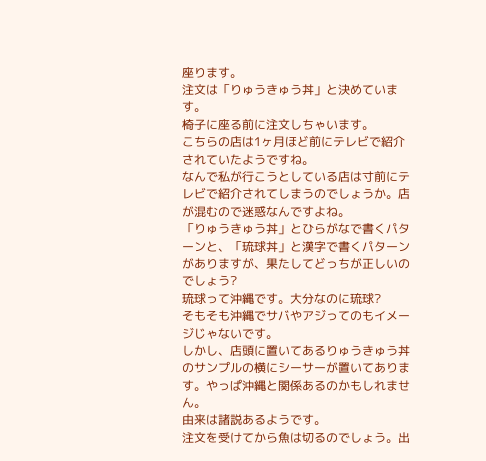座ります。
注文は「りゅうきゅう丼」と決めています。
椅子に座る前に注文しちゃいます。
こちらの店は1ヶ月ほど前にテレビで紹介されていたようですね。
なんで私が行こうとしている店は寸前にテレビで紹介されてしまうのでしょうか。店が混むので迷惑なんですよね。
「りゅうきゅう丼」とひらがなで書くパターンと、「琉球丼」と漢字で書くパターンがありますが、果たしてどっちが正しいのでしょう?
琉球って沖縄です。大分なのに琉球?
そもそも沖縄でサバやアジってのもイメージじゃないです。
しかし、店頭に置いてあるりゅうきゅう丼のサンプルの横にシーサーが置いてあります。やっぱ沖縄と関係あるのかもしれません。
由来は諸説あるようです。
注文を受けてから魚は切るのでしょう。出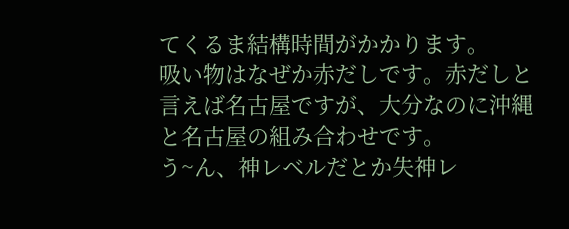てくるま結構時間がかかります。
吸い物はなぜか赤だしです。赤だしと言えば名古屋ですが、大分なのに沖縄と名古屋の組み合わせです。
う~ん、神レベルだとか失神レ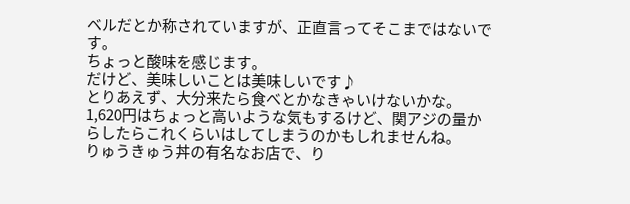ベルだとか称されていますが、正直言ってそこまではないです。
ちょっと酸味を感じます。
だけど、美味しいことは美味しいです♪
とりあえず、大分来たら食べとかなきゃいけないかな。
1,620円はちょっと高いような気もするけど、関アジの量からしたらこれくらいはしてしまうのかもしれませんね。
りゅうきゅう丼の有名なお店で、り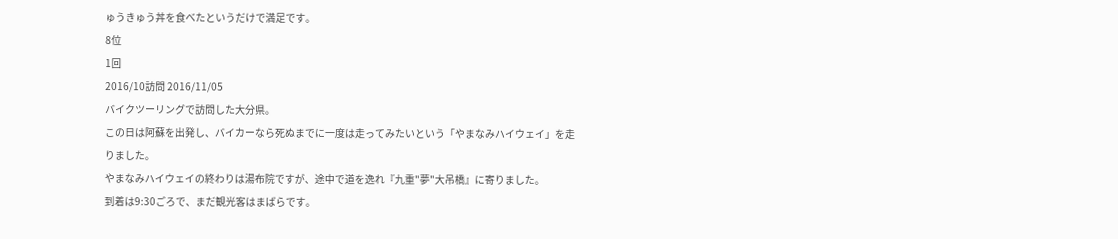ゅうきゅう丼を食べたというだけで満足です。
8位
1回
2016/10訪問 2016/11/05
バイクツーリングで訪問した大分県。
この日は阿蘇を出発し、バイカーなら死ぬまでに一度は走ってみたいという「やまなみハイウェイ」を走りました。
やまなみハイウェイの終わりは湯布院ですが、途中で道を逸れ『九重"夢"大吊橋』に寄りました。
到着は9:30ごろで、まだ観光客はまばらです。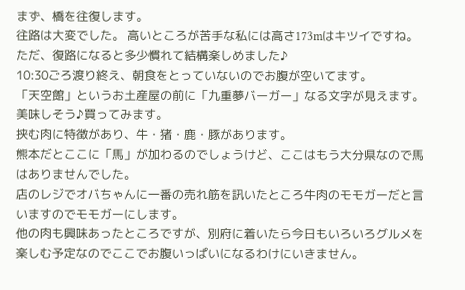まず、橋を往復します。
往路は大変でした。 高いところが苦手な私には高さ173mはキツイですね。
ただ、復路になると多少慣れて結構楽しめました♪
10:30ごろ渡り終え、朝食をとっていないのでお腹が空いてます。
「天空館」というお土産屋の前に「九重夢バーガー」なる文字が見えます。
美味しそう♪買ってみます。
挟む肉に特徴があり、牛・猪・鹿・豚があります。
熊本だとここに「馬」が加わるのでしょうけど、ここはもう大分県なので馬はありませんでした。
店のレジでオバちゃんに一番の売れ筋を訊いたところ牛肉のモモガーだと言いますのでモモガーにします。
他の肉も興味あったところですが、別府に着いたら今日もいろいろグルメを楽しむ予定なのでここでお腹いっぱいになるわけにいきません。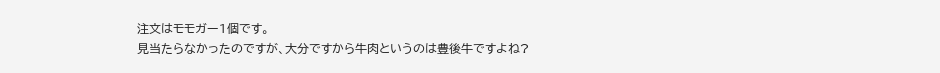注文はモモガー1個です。
見当たらなかったのですが、大分ですから牛肉というのは豊後牛ですよね?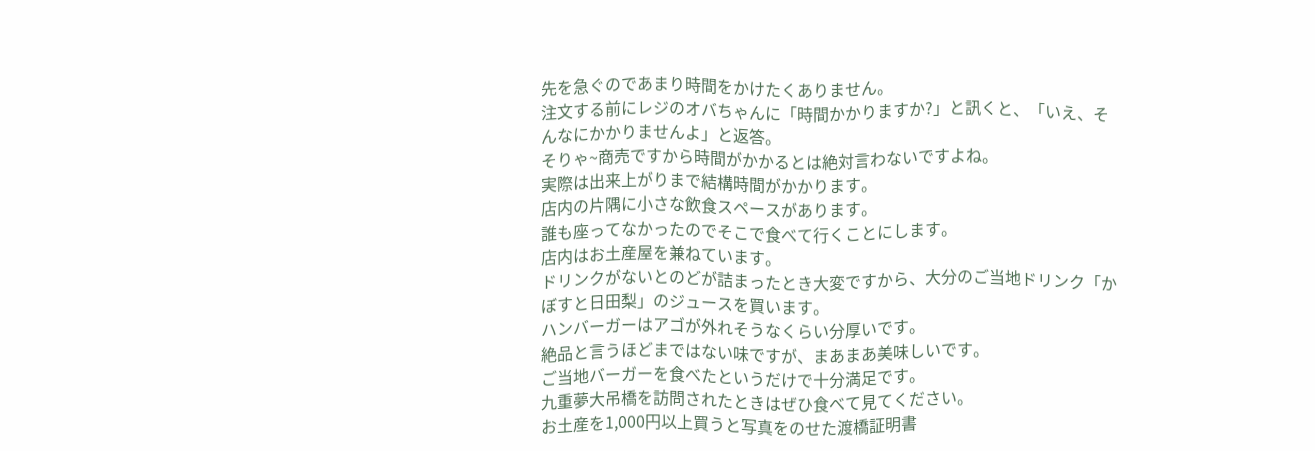先を急ぐのであまり時間をかけたくありません。
注文する前にレジのオバちゃんに「時間かかりますか?」と訊くと、「いえ、そんなにかかりませんよ」と返答。
そりゃ~商売ですから時間がかかるとは絶対言わないですよね。
実際は出来上がりまで結構時間がかかります。
店内の片隅に小さな飲食スペースがあります。
誰も座ってなかったのでそこで食べて行くことにします。
店内はお土産屋を兼ねています。
ドリンクがないとのどが詰まったとき大変ですから、大分のご当地ドリンク「かぼすと日田梨」のジュースを買います。
ハンバーガーはアゴが外れそうなくらい分厚いです。
絶品と言うほどまではない味ですが、まあまあ美味しいです。
ご当地バーガーを食べたというだけで十分満足です。
九重夢大吊橋を訪問されたときはぜひ食べて見てください。
お土産を1,000円以上買うと写真をのせた渡橋証明書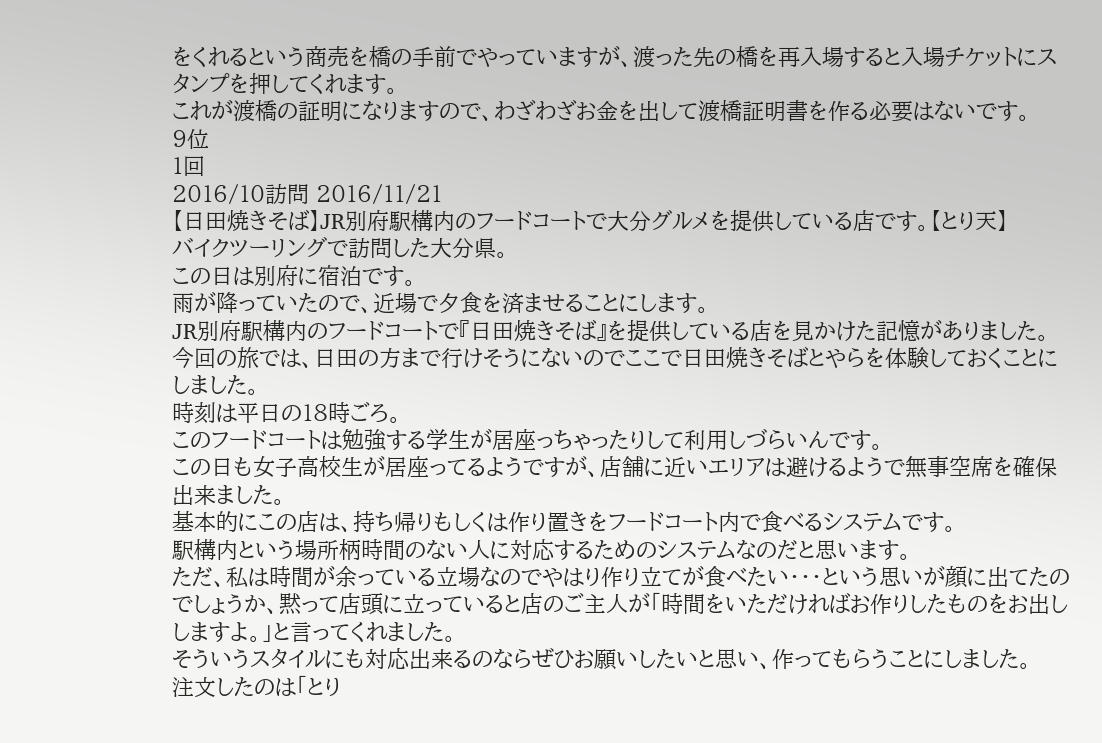をくれるという商売を橋の手前でやっていますが、渡った先の橋を再入場すると入場チケットにスタンプを押してくれます。
これが渡橋の証明になりますので、わざわざお金を出して渡橋証明書を作る必要はないです。
9位
1回
2016/10訪問 2016/11/21
【日田焼きそば】JR別府駅構内のフードコートで大分グルメを提供している店です。【とり天】
バイクツーリングで訪問した大分県。
この日は別府に宿泊です。
雨が降っていたので、近場で夕食を済ませることにします。
JR別府駅構内のフードコートで『日田焼きそば』を提供している店を見かけた記憶がありました。
今回の旅では、日田の方まで行けそうにないのでここで日田焼きそばとやらを体験しておくことにしました。
時刻は平日の18時ごろ。
このフードコートは勉強する学生が居座っちゃったりして利用しづらいんです。
この日も女子高校生が居座ってるようですが、店舗に近いエリアは避けるようで無事空席を確保出来ました。
基本的にこの店は、持ち帰りもしくは作り置きをフードコート内で食べるシステムです。
駅構内という場所柄時間のない人に対応するためのシステムなのだと思います。
ただ、私は時間が余っている立場なのでやはり作り立てが食べたい・・・という思いが顔に出てたのでしょうか、黙って店頭に立っていると店のご主人が「時間をいただければお作りしたものをお出ししますよ。」と言ってくれました。
そういうスタイルにも対応出来るのならぜひお願いしたいと思い、作ってもらうことにしました。
注文したのは「とり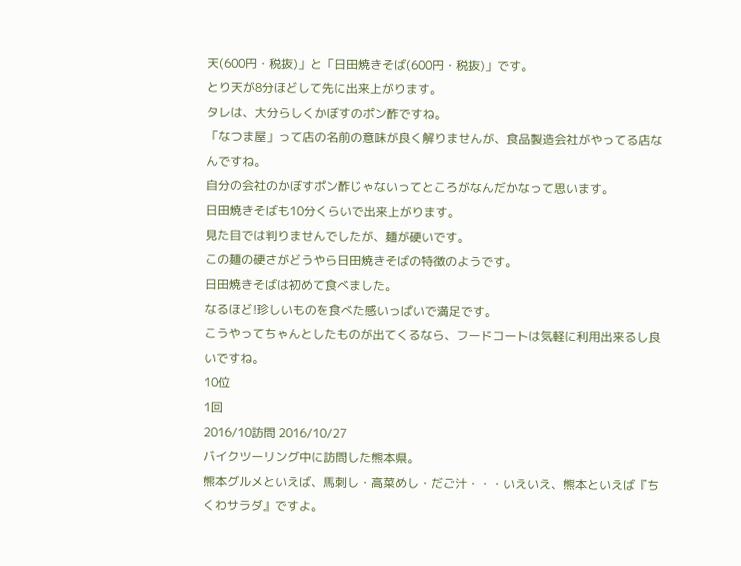天(600円・税抜)」と「日田焼きそば(600円・税抜)」です。
とり天が8分ほどして先に出来上がります。
タレは、大分らしくかぼすのポン酢ですね。
「なつま屋」って店の名前の意味が良く解りませんが、食品製造会社がやってる店なんですね。
自分の会社のかぼすポン酢じゃないってところがなんだかなって思います。
日田焼きそばも10分くらいで出来上がります。
見た目では判りませんでしたが、麺が硬いです。
この麺の硬さがどうやら日田焼きそばの特徴のようです。
日田焼きそばは初めて食べました。
なるほど!珍しいものを食べた感いっぱいで満足です。
こうやってちゃんとしたものが出てくるなら、フードコートは気軽に利用出来るし良いですね。
10位
1回
2016/10訪問 2016/10/27
バイクツーリング中に訪問した熊本県。
熊本グルメといえば、馬刺し・高菜めし・だご汁・・・いえいえ、熊本といえば『ちくわサラダ』ですよ。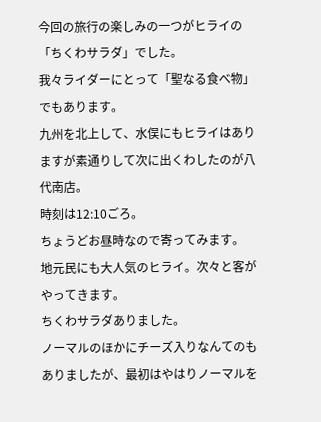今回の旅行の楽しみの一つがヒライの「ちくわサラダ」でした。
我々ライダーにとって「聖なる食べ物」でもあります。
九州を北上して、水俣にもヒライはありますが素通りして次に出くわしたのが八代南店。
時刻は12:10ごろ。
ちょうどお昼時なので寄ってみます。
地元民にも大人気のヒライ。次々と客がやってきます。
ちくわサラダありました。
ノーマルのほかにチーズ入りなんてのもありましたが、最初はやはりノーマルを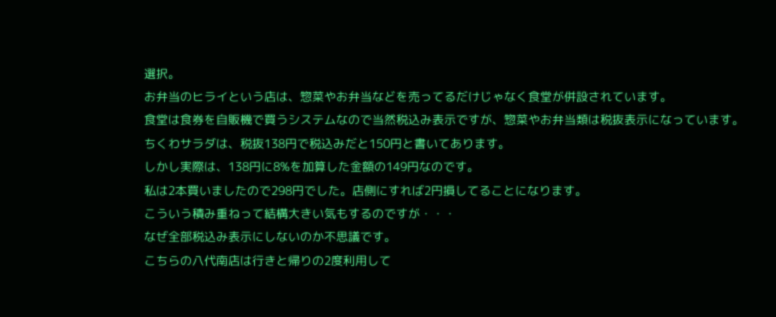選択。
お弁当のヒライという店は、惣菜やお弁当などを売ってるだけじゃなく食堂が併設されています。
食堂は食券を自販機で買うシステムなので当然税込み表示ですが、惣菜やお弁当類は税抜表示になっています。
ちくわサラダは、税抜138円で税込みだと150円と書いてあります。
しかし実際は、138円に8%を加算した金額の149円なのです。
私は2本買いましたので298円でした。店側にすれば2円損してることになります。
こういう積み重ねって結構大きい気もするのですが・・・
なぜ全部税込み表示にしないのか不思議です。
こちらの八代南店は行きと帰りの2度利用して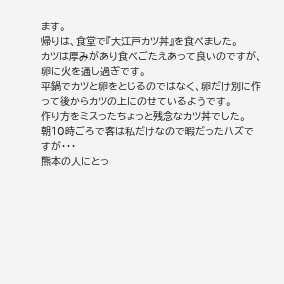ます。
帰りは、食堂で『大江戸カツ丼』を食べました。
カツは厚みがあり食べごたえあって良いのですが、卵に火を通し過ぎです。
平鍋でカツと卵をとじるのではなく、卵だけ別に作って後からカツの上にのせているようです。
作り方をミスったちょっと残念なカツ丼でした。
朝10時ごろで客は私だけなので暇だったハズですが・・・
熊本の人にとっ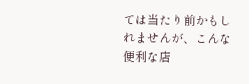ては当たり前かもしれませんが、こんな便利な店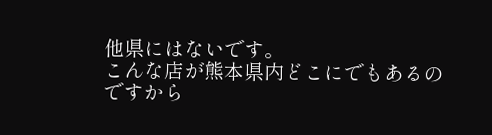他県にはないです。
こんな店が熊本県内どこにでもあるのですから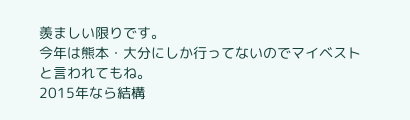羨ましい限りです。
今年は熊本・大分にしか行ってないのでマイベストと言われてもね。
2015年なら結構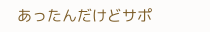あったんだけどサポ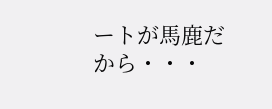ートが馬鹿だから・・・